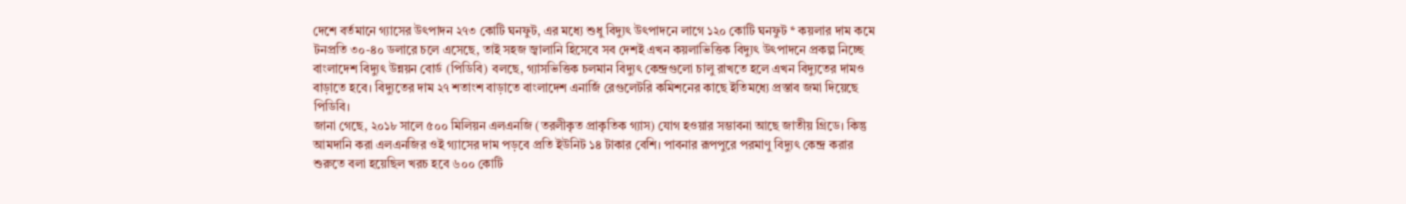দেশে বর্তমানে গ্যাসের উৎপাদন ২৭৩ কোটি ঘনফুট, এর মধ্যে শুধু বিদ্যুৎ উৎপাদনে লাগে ১২০ কোটি ঘনফুট * কয়লার দাম কমে টনপ্রতি ৩০-৪০ ডলারে চলে এসেছে, তাই সহজ জ্বালানি হিসেবে সব দেশই এখন কয়লাভিত্তিক বিদ্যুৎ উৎপাদনে প্রকল্প নিচ্ছে
বাংলাদেশ বিদ্যুৎ উন্নয়ন বোর্ড (পিডিবি) বলছে, গ্যাসভিত্তিক চলমান বিদ্যুৎ কেন্দ্রগুলো চালু রাখতে হলে এখন বিদ্যুতের দামও বাড়াতে হবে। বিদ্যুতের দাম ২৭ শতাংশ বাড়াতে বাংলাদেশ এনার্জি রেগুলেটরি কমিশনের কাছে ইতিমধ্যে প্রস্তাব জমা দিয়েছে পিডিবি।
জানা গেছে, ২০১৮ সালে ৫০০ মিলিয়ন এলএনজি (তরলীকৃত প্রাকৃতিক গ্যাস) যোগ হওয়ার সম্ভাবনা আছে জাতীয় গ্রিডে। কিন্তু আমদানি করা এলএনজির ওই গ্যাসের দাম পড়বে প্রতি ইউনিট ১৪ টাকার বেশি। পাবনার রূপপুরে পরমাণু বিদ্যুৎ কেন্দ্র করার শুরুতে বলা হয়েছিল খরচ হবে ৬০০ কোটি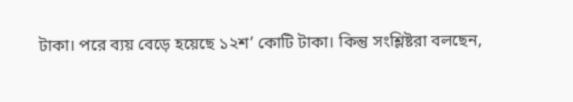টাকা। পরে ব্যয় বেড়ে হয়েছে ১২শ’ কোটি টাকা। কিন্তু সংশ্লিষ্টরা বলছেন,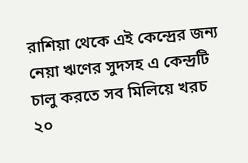রাশিয়া থেকে এই কেন্দ্রের জন্য নেয়া ঋণের সুদসহ এ কেন্দ্রটি চালু করতে সব মিলিয়ে খরচ ২০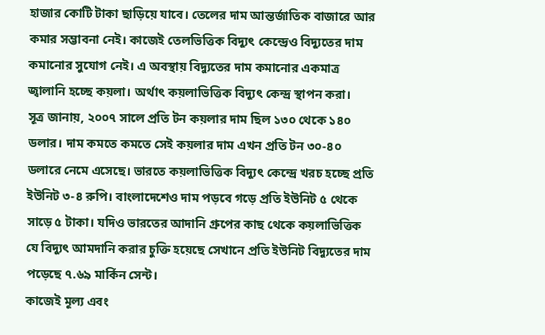হাজার কোটি টাকা ছাড়িয়ে যাবে। তেলের দাম আন্তর্জাতিক বাজারে আর কমার সম্ভাবনা নেই। কাজেই তেলভিত্তিক বিদ্যুৎ কেন্দ্রেও বিদ্যুতের দাম কমানোর সুযোগ নেই। এ অবস্থায় বিদ্যুতের দাম কমানোর একমাত্র জ্বালানি হচ্ছে কয়লা। অর্থাৎ কয়লাভিত্তিক বিদ্যুৎ কেন্দ্র স্থাপন করা।
সূত্র জানায়, ২০০৭ সালে প্রতি টন কয়লার দাম ছিল ১৩০ থেকে ১৪০ ডলার। দাম কমতে কমতে সেই কয়লার দাম এখন প্রতি টন ৩০-৪০ ডলারে নেমে এসেছে। ভারতে কয়লাভিত্তিক বিদ্যুৎ কেন্দ্রে খরচ হচ্ছে প্রতি ইউনিট ৩-৪ রুপি। বাংলাদেশেও দাম পড়বে গড়ে প্রতি ইউনিট ৫ থেকে সাড়ে ৫ টাকা। যদিও ভারতের আদানি গ্রুপের কাছ থেকে কয়লাভিত্তিক যে বিদ্যুৎ আমদানি করার চুক্তি হয়েছে সেখানে প্রতি ইউনিট বিদ্যুতের দাম পড়েছে ৭.৬৯ মার্কিন সেন্ট।
কাজেই মূল্য এবং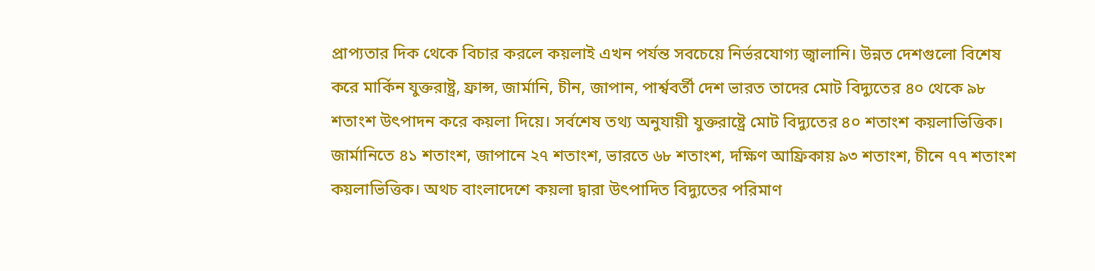প্রাপ্যতার দিক থেকে বিচার করলে কয়লাই এখন পর্যন্ত সবচেয়ে নির্ভরযোগ্য জ্বালানি। উন্নত দেশগুলো বিশেষ করে মার্কিন যুক্তরাষ্ট্র, ফ্রান্স, জার্মানি, চীন, জাপান, পার্শ্ববর্তী দেশ ভারত তাদের মোট বিদ্যুতের ৪০ থেকে ৯৮ শতাংশ উৎপাদন করে কয়লা দিয়ে। সর্বশেষ তথ্য অনুযায়ী যুক্তরাষ্ট্রে মোট বিদ্যুতের ৪০ শতাংশ কয়লাভিত্তিক। জার্মানিতে ৪১ শতাংশ, জাপানে ২৭ শতাংশ, ভারতে ৬৮ শতাংশ, দক্ষিণ আফ্রিকায় ৯৩ শতাংশ, চীনে ৭৭ শতাংশ কয়লাভিত্তিক। অথচ বাংলাদেশে কয়লা দ্বারা উৎপাদিত বিদ্যুতের পরিমাণ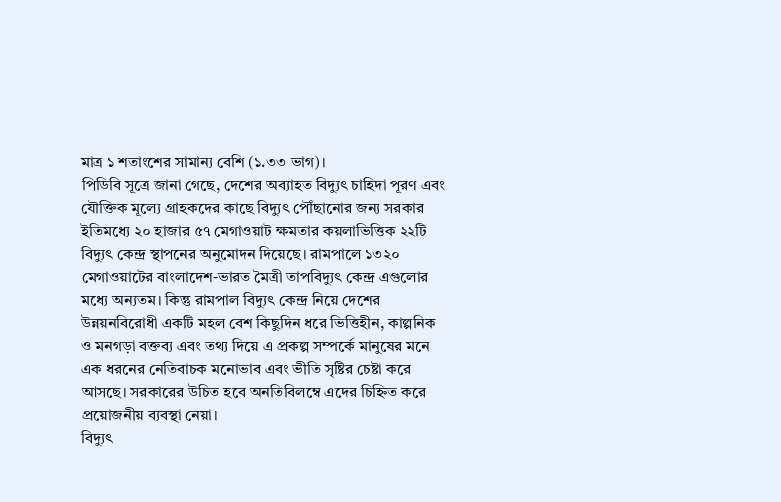মাত্র ১ শতাংশের সামান্য বেশি (১.৩৩ ভাগ)।
পিডিবি সূত্রে জানা গেছে, দেশের অব্যাহত বিদ্যুৎ চাহিদা পূরণ এবং যৌক্তিক মূল্যে গ্রাহকদের কাছে বিদ্যুৎ পৌঁছানোর জন্য সরকার ইতিমধ্যে ২০ হাজার ৫৭ মেগাওয়াট ক্ষমতার কয়লাভিত্তিক ২২টি বিদ্যুৎ কেন্দ্র স্থাপনের অনুমোদন দিয়েছে। রামপালে ১৩২০ মেগাওয়াটের বাংলাদেশ-ভারত মৈত্রী তাপবিদ্যুৎ কেন্দ্র এগুলোর মধ্যে অন্যতম। কিন্তু রামপাল বিদ্যুৎ কেন্দ্র নিয়ে দেশের উন্নয়নবিরোধী একটি মহল বেশ কিছুদিন ধরে ভিত্তিহীন, কাল্পনিক ও মনগড়া বক্তব্য এবং তথ্য দিয়ে এ প্রকল্প সম্পর্কে মানুষের মনে এক ধরনের নেতিবাচক মনোভাব এবং ভীতি সৃষ্টির চেষ্টা করে আসছে। সরকারের উচিত হবে অনতিবিলম্বে এদের চিহ্নিত করে প্রয়োজনীয় ব্যবস্থা নেয়া।
বিদ্যুৎ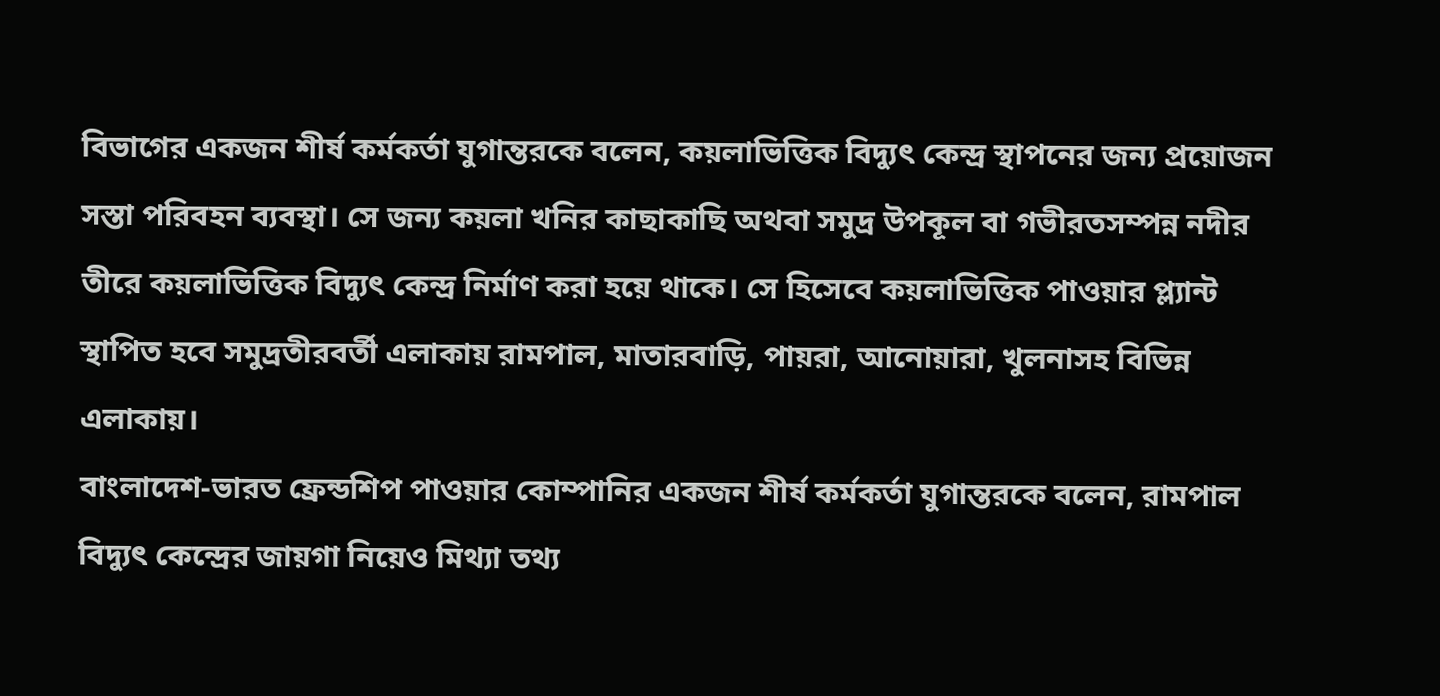বিভাগের একজন শীর্ষ কর্মকর্তা যুগান্তরকে বলেন, কয়লাভিত্তিক বিদ্যুৎ কেন্দ্র স্থাপনের জন্য প্রয়োজন সস্তা পরিবহন ব্যবস্থা। সে জন্য কয়লা খনির কাছাকাছি অথবা সমুদ্র উপকূল বা গভীরতসম্পন্ন নদীর তীরে কয়লাভিত্তিক বিদ্যুৎ কেন্দ্র নির্মাণ করা হয়ে থাকে। সে হিসেবে কয়লাভিত্তিক পাওয়ার প্ল্যান্ট স্থাপিত হবে সমুদ্রতীরবর্তী এলাকায় রামপাল, মাতারবাড়ি, পায়রা, আনোয়ারা, খুলনাসহ বিভিন্ন এলাকায়।
বাংলাদেশ-ভারত ফ্রেন্ডশিপ পাওয়ার কোম্পানির একজন শীর্ষ কর্মকর্তা যুগান্তরকে বলেন, রামপাল বিদ্যুৎ কেন্দ্রের জায়গা নিয়েও মিথ্যা তথ্য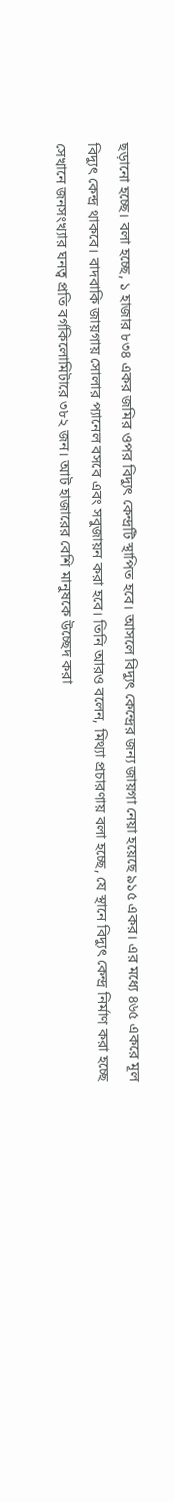ছড়ানো হচ্ছে। বলা হচ্ছে, ১ হাজার ৮৩৪ একর জমির ওপর বিদ্যুৎ কেন্দ্রটি স্থাপিত হবে। আসলে বিদ্যুৎ কেন্দ্রের জন্য জায়গা নেয়া হয়েছে ৯১৫ একর। এর মধ্যে ৪৬৫ একরে মূল বিদ্যুৎ কেন্দ্র থাকবে। বাদবাকি জায়গায় সোলার প্যানেল বসবে এবং সবুজায়ন করা হবে। তিনি আরও বলেন, মিথ্যা প্রচারণায় বলা হচ্ছে, যে স্থানে বিদ্যুৎ কেন্দ্র নির্মাণ করা হচ্ছে সেখানে জনসংখ্যার ঘনত্ব প্রতি বর্গকিলোমিটারে ৩৮২ জন। আট হাজারের বেশি মানুষকে উচ্ছেদ করা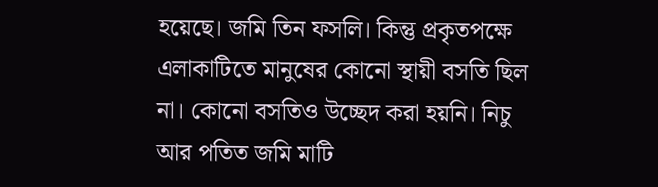হয়েছে। জমি তিন ফসলি। কিন্তু প্রকৃতপক্ষে এলাকাটিতে মানুষের কোনো স্থায়ী বসতি ছিল না। কোনো বসতিও উচ্ছেদ করা হয়নি। নিচু আর পতিত জমি মাটি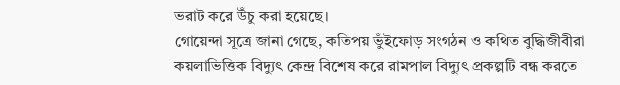ভরাট করে উঁচু করা হয়েছে।
গোয়েন্দা সূত্রে জানা গেছে, কতিপয় ভুঁইফোড় সংগঠন ও কথিত বুদ্ধিজীবীরা কয়লাভিত্তিক বিদ্যুৎ কেন্দ্র বিশেষ করে রামপাল বিদ্যুৎ প্রকল্পটি বন্ধ করতে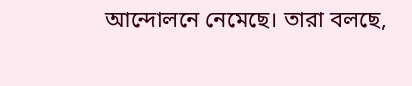আন্দোলনে নেমেছে। তারা বলছে,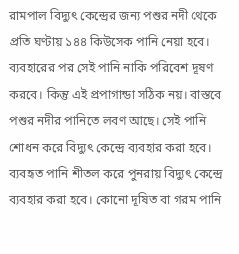রামপাল বিদ্যুৎ কেন্দ্রের জন্য পশুর নদী থেকে প্রতি ঘণ্টায় ১৪৪ কিউসেক পানি নেয়া হবে। ব্যবহারের পর সেই পানি নাকি পরিবেশ দূষণ করবে। কিন্তু এই প্রপাগান্ডা সঠিক নয়। বাস্তবে পশুর নদীর পানিতে লবণ আছে। সেই পানি শোধন করে বিদ্যুৎ কেন্দ্রে ব্যবহার করা হবে। ব্যবহৃত পানি শীতল করে পুনরায় বিদ্যুৎ কেন্দ্রে ব্যবহার করা হবে। কোনো দূষিত বা গরম পানি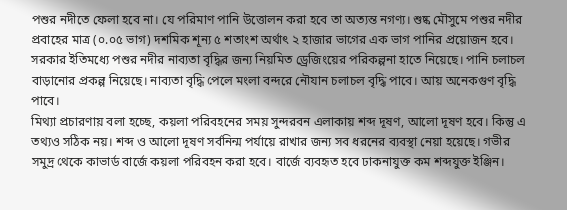পশুর নদীতে ফেলা হবে না। যে পরিমাণ পানি উত্তোলন করা হবে তা অত্যন্ত নগণ্য। শুষ্ক মৌসুমে পশুর নদীর প্রবাহের মাত্র (০.০৫ ভাগ) দশমিক শূন্য ৫ শতাংশ অর্থাৎ ২ হাজার ভাগের এক ভাগ পানির প্রয়োজন হবে। সরকার ইতিমধ্যে পশুর নদীর নাব্যতা বৃদ্ধির জন্য নিয়মিত ড্রেজিংয়ের পরিকল্পনা হাতে নিয়েছে। পানি চলাচল বাড়ানোর প্রকল্প নিয়েছে। নাব্যতা বৃদ্ধি পেলে মংলা বন্দরে নৌযান চলাচল বৃদ্ধি পাবে। আয় অনেকগুণ বৃদ্ধি পাবে।
মিথ্যা প্রচারণায় বলা হচ্ছে, কয়লা পরিবহনের সময় সুন্দরবন এলাকায় শব্দ দূষণ, আলো দূষণ হবে। কিন্তু এ তথ্যও সঠিক নয়। শব্দ ও আলো দূষণ সর্বনিন্ম পর্যায়ে রাখার জন্য সব ধরনের ব্যবস্থা নেয়া হয়েছে। গভীর সমুদ্র থেকে কাভার্ড বার্জে কয়লা পরিবহন করা হবে। বার্জে ব্যবহৃত হবে ঢাকনাযুক্ত কম শব্দযুক্ত ইঞ্জিন।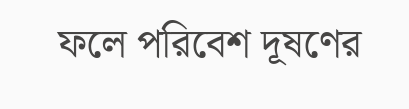ফলে পরিবেশ দূষণের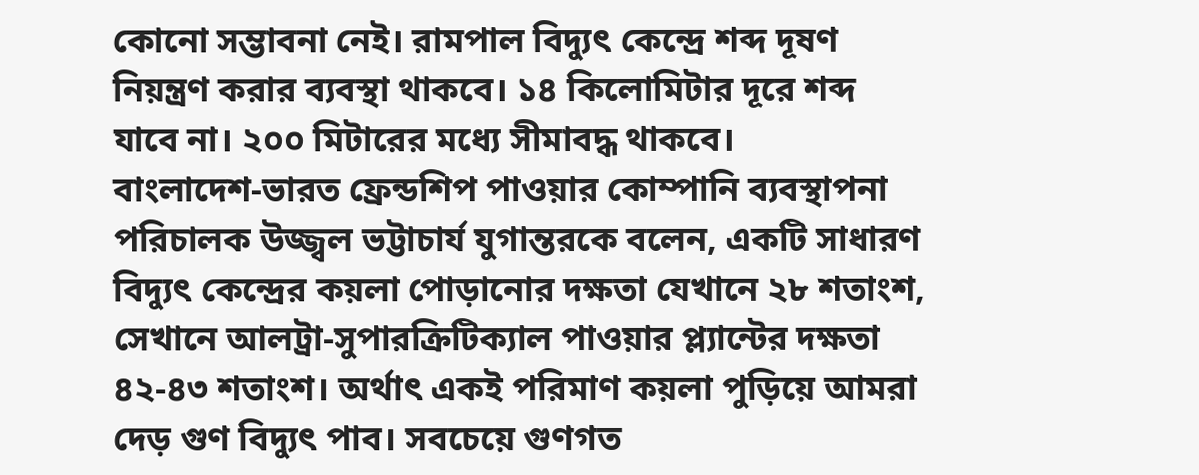কোনো সম্ভাবনা নেই। রামপাল বিদ্যুৎ কেন্দ্রে শব্দ দূষণ নিয়ন্ত্রণ করার ব্যবস্থা থাকবে। ১৪ কিলোমিটার দূরে শব্দ যাবে না। ২০০ মিটারের মধ্যে সীমাবদ্ধ থাকবে।
বাংলাদেশ-ভারত ফ্রেন্ডশিপ পাওয়ার কোম্পানি ব্যবস্থাপনা পরিচালক উজ্জ্বল ভট্টাচার্য যুগান্তরকে বলেন, একটি সাধারণ বিদ্যুৎ কেন্দ্রের কয়লা পোড়ানোর দক্ষতা যেখানে ২৮ শতাংশ, সেখানে আলট্রা-সুপারক্রিটিক্যাল পাওয়ার প্ল্যান্টের দক্ষতা ৪২-৪৩ শতাংশ। অর্থাৎ একই পরিমাণ কয়লা পুড়িয়ে আমরা দেড় গুণ বিদ্যুৎ পাব। সবচেয়ে গুণগত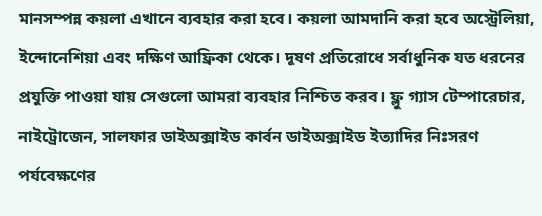মানসম্পন্ন কয়লা এখানে ব্যবহার করা হবে। কয়লা আমদানি করা হবে অস্ট্রেলিয়া, ইন্দোনেশিয়া এবং দক্ষিণ আফ্রিকা থেকে। দূষণ প্রতিরোধে সর্বাধুনিক যত ধরনের প্রযুক্তি পাওয়া যায় সেগুলো আমরা ব্যবহার নিশ্চিত করব। ফ্লু গ্যাস টেম্পারেচার, নাইট্রোজেন, সালফার ডাইঅক্সাইড কার্বন ডাইঅক্সাইড ইত্যাদির নিঃসরণ পর্যবেক্ষণের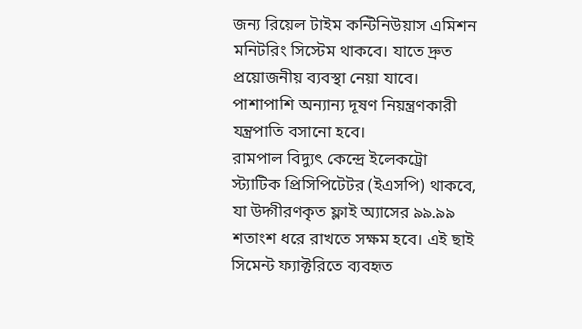জন্য রিয়েল টাইম কন্টিনিউয়াস এমিশন মনিটরিং সিস্টেম থাকবে। যাতে দ্রুত প্রয়োজনীয় ব্যবস্থা নেয়া যাবে। পাশাপাশি অন্যান্য দূষণ নিয়ন্ত্রণকারী যন্ত্রপাতি বসানো হবে।
রামপাল বিদ্যুৎ কেন্দ্রে ইলেকট্রো স্ট্যাটিক প্রিসিপিটেটর (ইএসপি) থাকবে, যা উদ্গীরণকৃত ফ্লাই অ্যাসের ৯৯.৯৯ শতাংশ ধরে রাখতে সক্ষম হবে। এই ছাই সিমেন্ট ফ্যাক্টরিতে ব্যবহৃত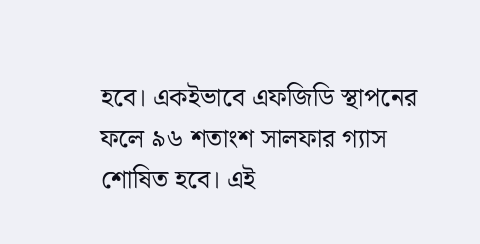হবে। একইভাবে এফজিডি স্থাপনের ফলে ৯৬ শতাংশ সালফার গ্যাস শোষিত হবে। এই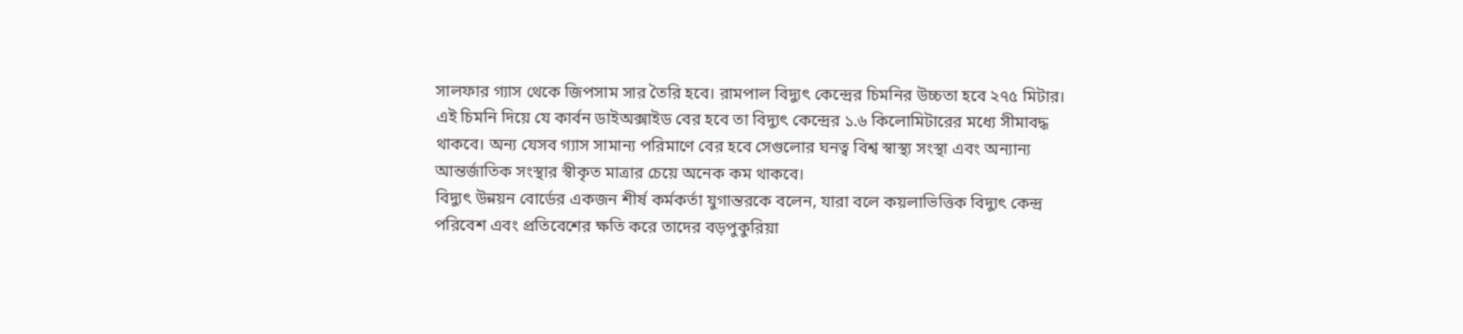সালফার গ্যাস থেকে জিপসাম সার তৈরি হবে। রামপাল বিদ্যুৎ কেন্দ্রের চিমনির উচ্চতা হবে ২৭৫ মিটার। এই চিমনি দিয়ে যে কার্বন ডাইঅক্সাইড বের হবে তা বিদ্যুৎ কেন্দ্রের ১.৬ কিলোমিটারের মধ্যে সীমাবদ্ধ থাকবে। অন্য যেসব গ্যাস সামান্য পরিমাণে বের হবে সেগুলোর ঘনত্ব বিশ্ব স্বাস্থ্য সংস্থা এবং অন্যান্য আন্তর্জাতিক সংস্থার স্বীকৃত মাত্রার চেয়ে অনেক কম থাকবে।
বিদ্যুৎ উন্নয়ন বোর্ডের একজন শীর্ষ কর্মকর্তা যুগান্তরকে বলেন, যারা বলে কয়লাভিত্তিক বিদ্যুৎ কেন্দ্র পরিবেশ এবং প্রতিবেশের ক্ষতি করে তাদের বড়পুকুরিয়া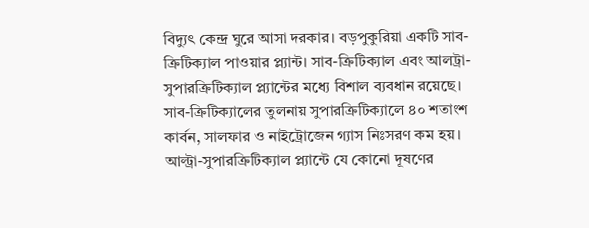বিদ্যুৎ কেন্দ্র ঘুরে আসা দরকার। বড়পুকুরিয়া একটি সাব-ক্রিটিক্যাল পাওয়ার প্ল্যান্ট। সাব-ক্রিটিক্যাল এবং আলট্রা-সুপারক্রিটিক্যাল প্ল্যান্টের মধ্যে বিশাল ব্যবধান রয়েছে। সাব-ক্রিটিক্যালের তুলনায় সুপারক্রিটিক্যালে ৪০ শতাংশ কার্বন, সালফার ও নাইট্রোজেন গ্যাস নিঃসরণ কম হয়। আল্ট্রা-সুপারক্রিটিক্যাল প্ল্যান্টে যে কোনো দূষণের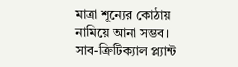মাত্রা শূন্যের কোঠায় নামিয়ে আনা সম্ভব। সাব-ক্রিটিক্যাল প্ল্যান্ট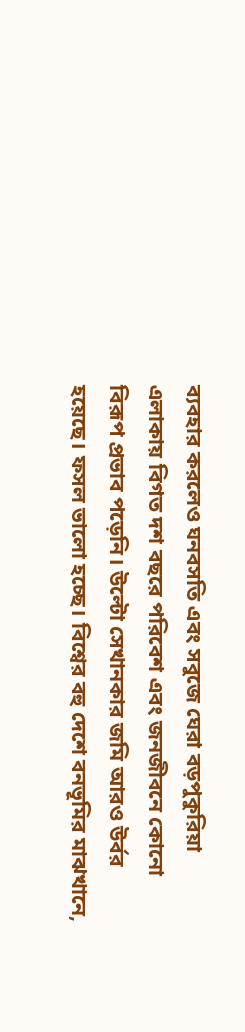ব্যবহার করলেও ঘনবসতি এবং সবুজে ঘেরা বড়পুকুরিয়া এলাকায় বিগত দশ বছরে পরিবেশ এবং জনজীবনে কোনো বিরূপ প্রভাব পড়েনি। উল্টো সেখানকার জমি আরও উর্বর হয়েছে। ফসল ভালো হচ্ছে। বিশ্বের বহু দেশে বনভূমির মাঝখানে,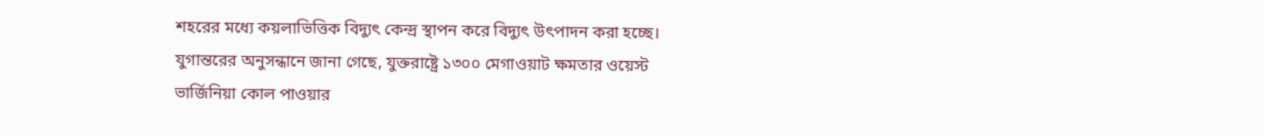শহরের মধ্যে কয়লাভিত্তিক বিদ্যুৎ কেন্দ্র স্থাপন করে বিদ্যুৎ উৎপাদন করা হচ্ছে।
যুগান্তরের অনুসন্ধানে জানা গেছে, যুক্তরাষ্ট্রে ১৩০০ মেগাওয়াট ক্ষমতার ওয়েস্ট ভার্জিনিয়া কোল পাওয়ার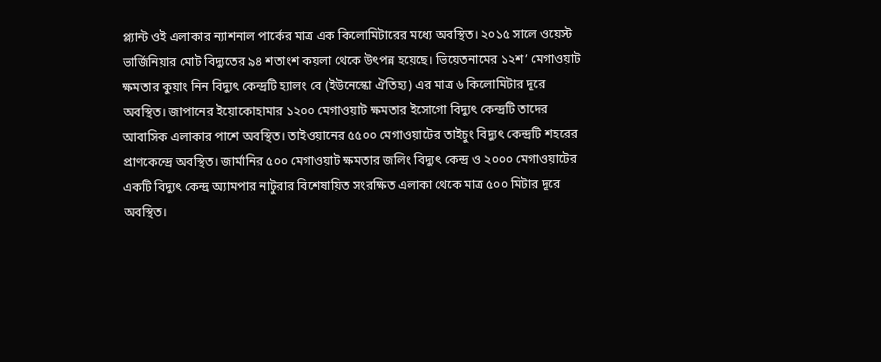প্ল্যান্ট ওই এলাকার ন্যাশনাল পার্কের মাত্র এক কিলোমিটারের মধ্যে অবস্থিত। ২০১৫ সালে ওয়েস্ট ভার্জিনিয়ার মোট বিদ্যুতের ৯৪ শতাংশ কয়লা থেকে উৎপন্ন হয়েছে। ভিয়েতনামের ১২শ’ মেগাওয়াট ক্ষমতার কুয়াং নিন বিদ্যুৎ কেন্দ্রটি হ্যালং বে (ইউনেস্কো ঐতিহ্য) এর মাত্র ৬ কিলোমিটার দূরে অবস্থিত। জাপানের ইয়োকোহামার ১২০০ মেগাওয়াট ক্ষমতার ইসোগো বিদ্যুৎ কেন্দ্রটি তাদের আবাসিক এলাকার পাশে অবস্থিত। তাইওয়ানের ৫৫০০ মেগাওয়াটের তাইচুং বিদ্যুৎ কেন্দ্রটি শহরের প্রাণকেন্দ্রে অবস্থিত। জার্মানির ৫০০ মেগাওয়াট ক্ষমতার জলিং বিদ্যুৎ কেন্দ্র ও ২০০০ মেগাওয়াটের একটি বিদ্যুৎ কেন্দ্র অ্যামপার নাটুরার বিশেষায়িত সংরক্ষিত এলাকা থেকে মাত্র ৫০০ মিটার দূরে অবস্থিত।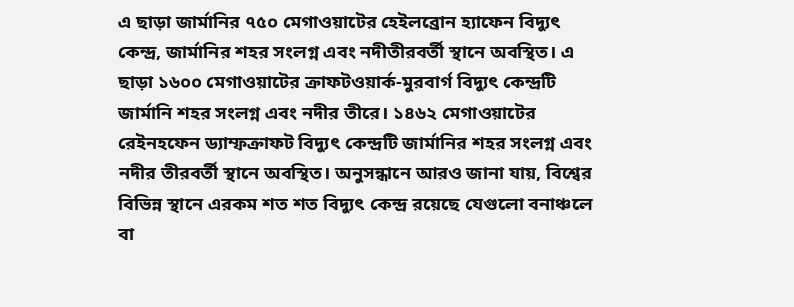এ ছাড়া জার্মানির ৭৫০ মেগাওয়াটের হেইলব্রোন হ্যাফেন বিদ্যুৎ কেন্দ্র, জার্মানির শহর সংলগ্ন এবং নদীতীরবর্তী স্থানে অবস্থিত। এ ছাড়া ১৬০০ মেগাওয়াটের ক্রাফটওয়ার্ক-মুরবার্গ বিদ্যুৎ কেন্দ্রটি জার্মানি শহর সংলগ্ন এবং নদীর তীরে। ১৪৬২ মেগাওয়াটের রেইনহফেন ড্যাম্ফক্রাফট বিদ্যুৎ কেন্দ্রটি জার্মানির শহর সংলগ্ন এবং নদীর তীরবর্তী স্থানে অবস্থিত। অনুসন্ধানে আরও জানা যায়, বিশ্বের বিভিন্ন স্থানে এরকম শত শত বিদ্যুৎ কেন্দ্র রয়েছে যেগুলো বনাঞ্চলে বা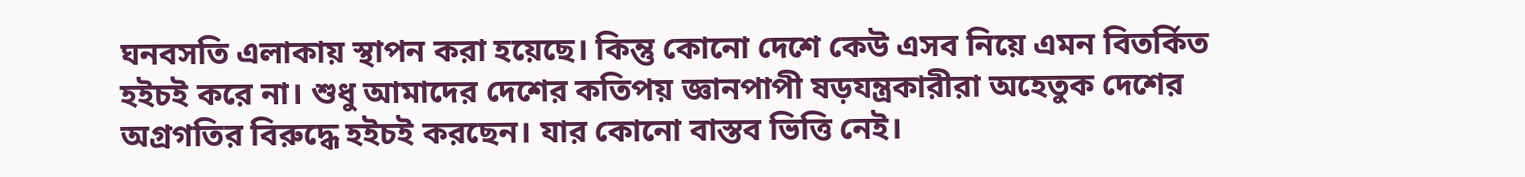ঘনবসতি এলাকায় স্থাপন করা হয়েছে। কিন্তু কোনো দেশে কেউ এসব নিয়ে এমন বিতর্কিত হইচই করে না। শুধু আমাদের দেশের কতিপয় জ্ঞানপাপী ষড়যন্ত্রকারীরা অহেতুক দেশের অগ্রগতির বিরুদ্ধে হইচই করছেন। যার কোনো বাস্তব ভিত্তি নেই।